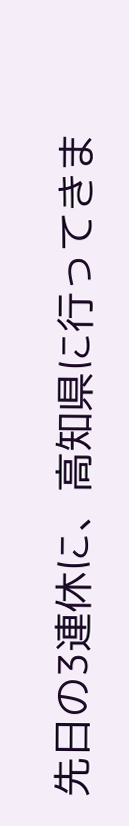先日の3連休に、高知県に行ってきま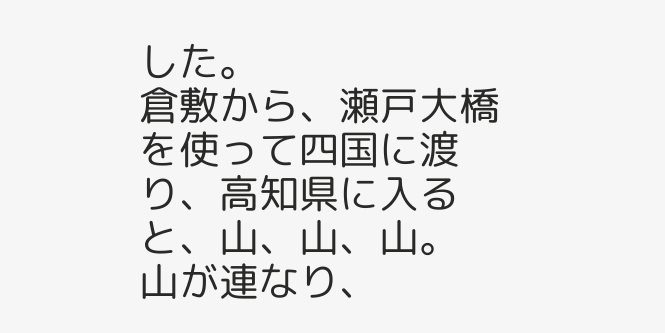した。
倉敷から、瀬戸大橋を使って四国に渡り、高知県に入ると、山、山、山。
山が連なり、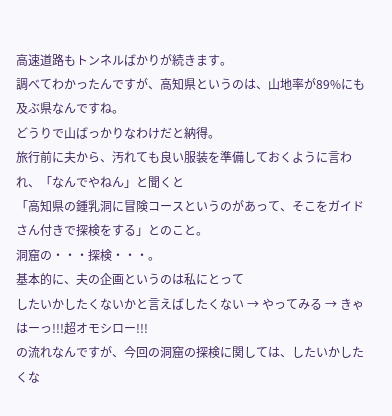高速道路もトンネルばかりが続きます。
調べてわかったんですが、高知県というのは、山地率が89%にも及ぶ県なんですね。
どうりで山ばっかりなわけだと納得。
旅行前に夫から、汚れても良い服装を準備しておくように言われ、「なんでやねん」と聞くと
「高知県の鍾乳洞に冒険コースというのがあって、そこをガイドさん付きで探検をする」とのこと。
洞窟の・・・探検・・・。
基本的に、夫の企画というのは私にとって
したいかしたくないかと言えばしたくない → やってみる → きゃはーっ!!!超オモシロー!!!
の流れなんですが、今回の洞窟の探検に関しては、したいかしたくな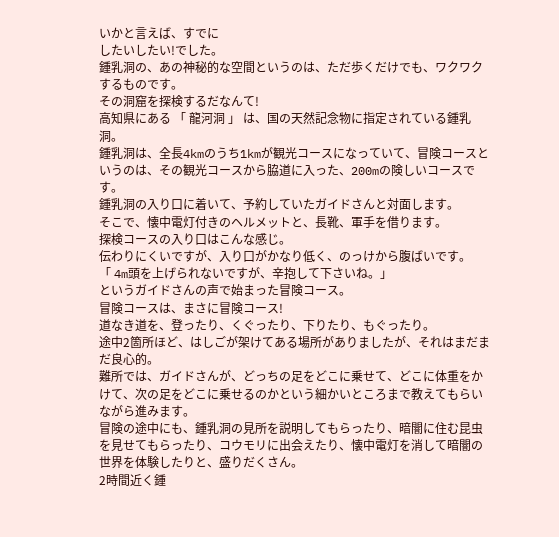いかと言えば、すでに
したいしたい!でした。
鍾乳洞の、あの神秘的な空間というのは、ただ歩くだけでも、ワクワクするものです。
その洞窟を探検するだなんて!
高知県にある 「 龍河洞 」 は、国の天然記念物に指定されている鍾乳洞。
鍾乳洞は、全長4kmのうち1kmが観光コースになっていて、冒険コースというのは、その観光コースから脇道に入った、200mの険しいコースです。
鍾乳洞の入り口に着いて、予約していたガイドさんと対面します。
そこで、懐中電灯付きのヘルメットと、長靴、軍手を借ります。
探検コースの入り口はこんな感じ。
伝わりにくいですが、入り口がかなり低く、のっけから腹ばいです。
「 4m頭を上げられないですが、辛抱して下さいね。」
というガイドさんの声で始まった冒険コース。
冒険コースは、まさに冒険コース!
道なき道を、登ったり、くぐったり、下りたり、もぐったり。
途中2箇所ほど、はしごが架けてある場所がありましたが、それはまだまだ良心的。
難所では、ガイドさんが、どっちの足をどこに乗せて、どこに体重をかけて、次の足をどこに乗せるのかという細かいところまで教えてもらいながら進みます。
冒険の途中にも、鍾乳洞の見所を説明してもらったり、暗闇に住む昆虫を見せてもらったり、コウモリに出会えたり、懐中電灯を消して暗闇の世界を体験したりと、盛りだくさん。
2時間近く鍾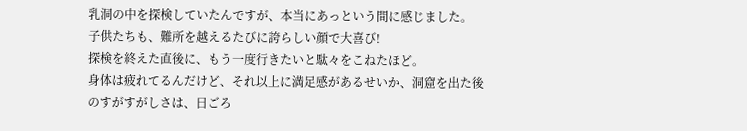乳洞の中を探検していたんですが、本当にあっという間に感じました。
子供たちも、難所を越えるたびに誇らしい顔で大喜び!
探検を終えた直後に、もう一度行きたいと駄々をこねたほど。
身体は疲れてるんだけど、それ以上に満足感があるせいか、洞窟を出た後のすがすがしさは、日ごろ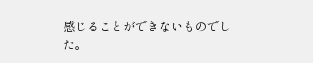感じることができないものでした。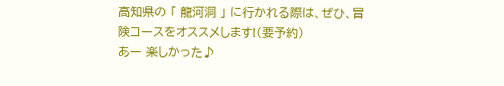高知県の 「 龍河洞 」 に行かれる際は、ぜひ、冒険コースをオススメします!(要予約)
あー 楽しかった♪